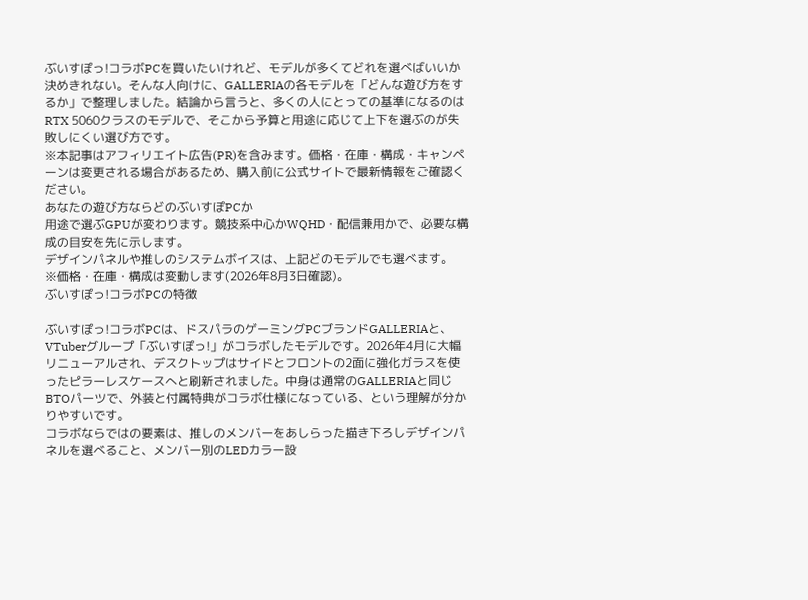ぶいすぽっ!コラボPCを買いたいけれど、モデルが多くてどれを選べばいいか決めきれない。そんな人向けに、GALLERIAの各モデルを「どんな遊び方をするか」で整理しました。結論から言うと、多くの人にとっての基準になるのはRTX 5060クラスのモデルで、そこから予算と用途に応じて上下を選ぶのが失敗しにくい選び方です。
※本記事はアフィリエイト広告(PR)を含みます。価格・在庫・構成・キャンペーンは変更される場合があるため、購入前に公式サイトで最新情報をご確認ください。
あなたの遊び方ならどのぶいすぽPCか
用途で選ぶGPUが変わります。競技系中心かWQHD・配信兼用かで、必要な構成の目安を先に示します。
デザインパネルや推しのシステムボイスは、上記どのモデルでも選べます。
※価格・在庫・構成は変動します(2026年8月3日確認)。
ぶいすぽっ!コラボPCの特徴

ぶいすぽっ!コラボPCは、ドスパラのゲーミングPCブランドGALLERIAと、VTuberグループ「ぶいすぽっ!」がコラボしたモデルです。2026年4月に大幅リニューアルされ、デスクトップはサイドとフロントの2面に強化ガラスを使ったピラーレスケースへと刷新されました。中身は通常のGALLERIAと同じBTOパーツで、外装と付属特典がコラボ仕様になっている、という理解が分かりやすいです。
コラボならではの要素は、推しのメンバーをあしらった描き下ろしデザインパネルを選べること、メンバー別のLEDカラー設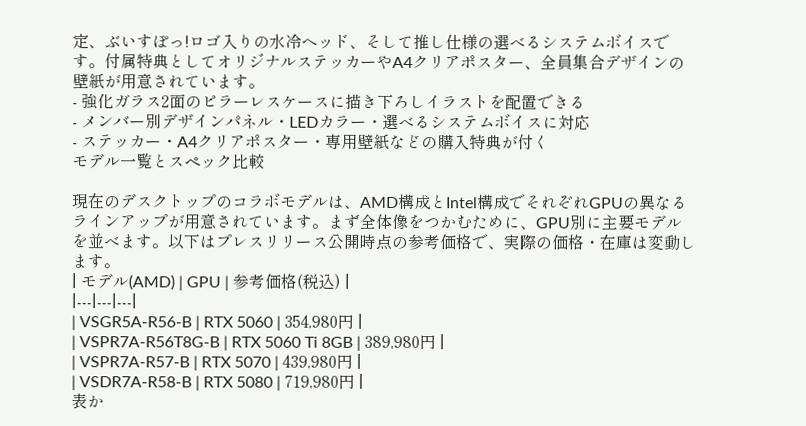定、ぶいすぽっ!ロゴ入りの水冷ヘッド、そして推し仕様の選べるシステムボイスです。付属特典としてオリジナルステッカーやA4クリアポスター、全員集合デザインの壁紙が用意されています。
- 強化ガラス2面のピラーレスケースに描き下ろしイラストを配置できる
- メンバー別デザインパネル・LEDカラー・選べるシステムボイスに対応
- ステッカー・A4クリアポスター・専用壁紙などの購入特典が付く
モデル一覧とスペック比較

現在のデスクトップのコラボモデルは、AMD構成とIntel構成でそれぞれGPUの異なるラインアップが用意されています。まず全体像をつかむために、GPU別に主要モデルを並べます。以下はプレスリリース公開時点の参考価格で、実際の価格・在庫は変動します。
| モデル(AMD) | GPU | 参考価格(税込) |
|---|---|---|
| VSGR5A-R56-B | RTX 5060 | 354,980円 |
| VSPR7A-R56T8G-B | RTX 5060 Ti 8GB | 389,980円 |
| VSPR7A-R57-B | RTX 5070 | 439,980円 |
| VSDR7A-R58-B | RTX 5080 | 719,980円 |
表か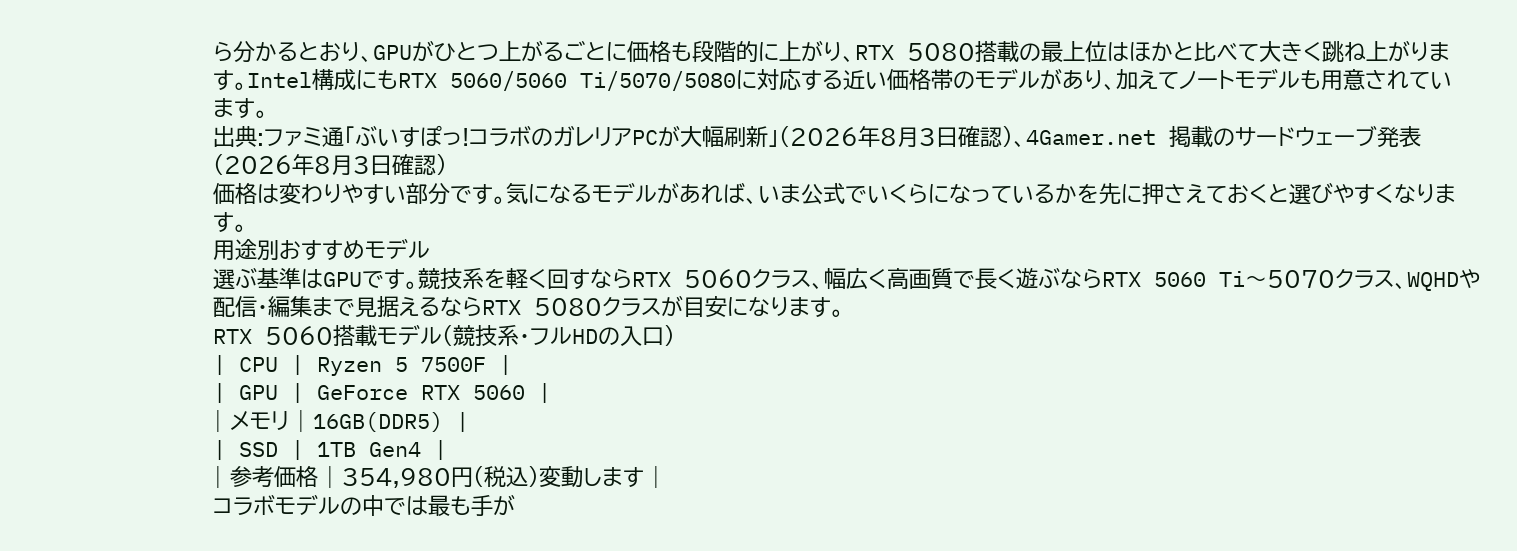ら分かるとおり、GPUがひとつ上がるごとに価格も段階的に上がり、RTX 5080搭載の最上位はほかと比べて大きく跳ね上がります。Intel構成にもRTX 5060/5060 Ti/5070/5080に対応する近い価格帯のモデルがあり、加えてノートモデルも用意されています。
出典:ファミ通「ぶいすぽっ!コラボのガレリアPCが大幅刷新」(2026年8月3日確認)、4Gamer.net 掲載のサードウェーブ発表(2026年8月3日確認)
価格は変わりやすい部分です。気になるモデルがあれば、いま公式でいくらになっているかを先に押さえておくと選びやすくなります。
用途別おすすめモデル
選ぶ基準はGPUです。競技系を軽く回すならRTX 5060クラス、幅広く高画質で長く遊ぶならRTX 5060 Ti〜5070クラス、WQHDや配信・編集まで見据えるならRTX 5080クラスが目安になります。
RTX 5060搭載モデル(競技系・フルHDの入口)
| CPU | Ryzen 5 7500F |
| GPU | GeForce RTX 5060 |
| メモリ | 16GB(DDR5) |
| SSD | 1TB Gen4 |
| 参考価格 | 354,980円(税込)変動します |
コラボモデルの中では最も手が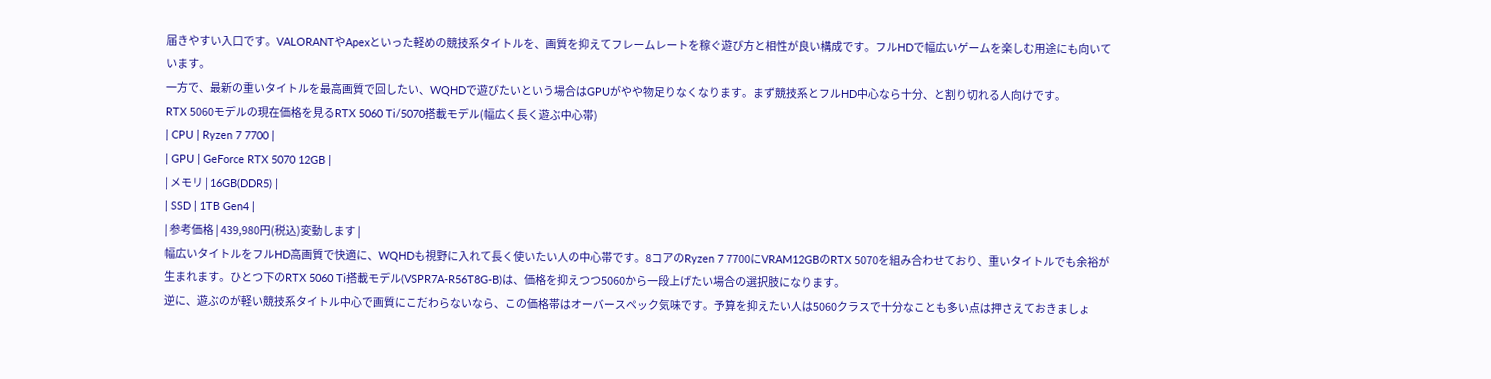届きやすい入口です。VALORANTやApexといった軽めの競技系タイトルを、画質を抑えてフレームレートを稼ぐ遊び方と相性が良い構成です。フルHDで幅広いゲームを楽しむ用途にも向いています。
一方で、最新の重いタイトルを最高画質で回したい、WQHDで遊びたいという場合はGPUがやや物足りなくなります。まず競技系とフルHD中心なら十分、と割り切れる人向けです。
RTX 5060モデルの現在価格を見るRTX 5060 Ti/5070搭載モデル(幅広く長く遊ぶ中心帯)
| CPU | Ryzen 7 7700 |
| GPU | GeForce RTX 5070 12GB |
| メモリ | 16GB(DDR5) |
| SSD | 1TB Gen4 |
| 参考価格 | 439,980円(税込)変動します |
幅広いタイトルをフルHD高画質で快適に、WQHDも視野に入れて長く使いたい人の中心帯です。8コアのRyzen 7 7700にVRAM12GBのRTX 5070を組み合わせており、重いタイトルでも余裕が生まれます。ひとつ下のRTX 5060 Ti搭載モデル(VSPR7A-R56T8G-B)は、価格を抑えつつ5060から一段上げたい場合の選択肢になります。
逆に、遊ぶのが軽い競技系タイトル中心で画質にこだわらないなら、この価格帯はオーバースペック気味です。予算を抑えたい人は5060クラスで十分なことも多い点は押さえておきましょ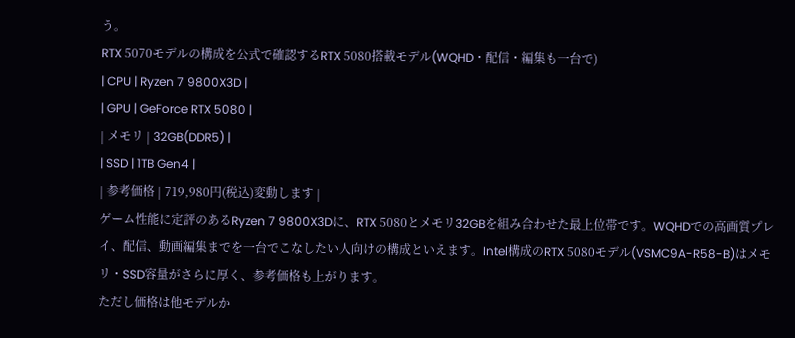う。
RTX 5070モデルの構成を公式で確認するRTX 5080搭載モデル(WQHD・配信・編集も一台で)
| CPU | Ryzen 7 9800X3D |
| GPU | GeForce RTX 5080 |
| メモリ | 32GB(DDR5) |
| SSD | 1TB Gen4 |
| 参考価格 | 719,980円(税込)変動します |
ゲーム性能に定評のあるRyzen 7 9800X3Dに、RTX 5080とメモリ32GBを組み合わせた最上位帯です。WQHDでの高画質プレイ、配信、動画編集までを一台でこなしたい人向けの構成といえます。Intel構成のRTX 5080モデル(VSMC9A-R58-B)はメモリ・SSD容量がさらに厚く、参考価格も上がります。
ただし価格は他モデルか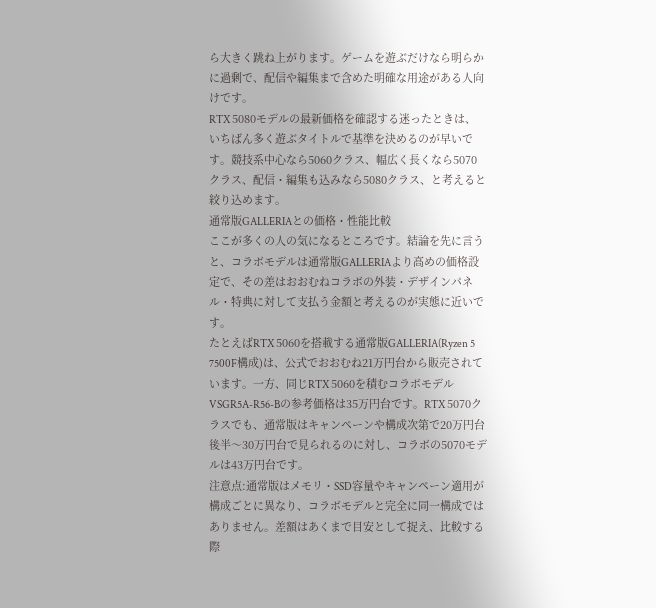ら大きく跳ね上がります。ゲームを遊ぶだけなら明らかに過剰で、配信や編集まで含めた明確な用途がある人向けです。
RTX 5080モデルの最新価格を確認する迷ったときは、いちばん多く遊ぶタイトルで基準を決めるのが早いです。競技系中心なら5060クラス、幅広く長くなら5070クラス、配信・編集も込みなら5080クラス、と考えると絞り込めます。
通常版GALLERIAとの価格・性能比較
ここが多くの人の気になるところです。結論を先に言うと、コラボモデルは通常版GALLERIAより高めの価格設定で、その差はおおむねコラボの外装・デザインパネル・特典に対して支払う金額と考えるのが実態に近いです。
たとえばRTX 5060を搭載する通常版GALLERIA(Ryzen 5 7500F構成)は、公式でおおむね21万円台から販売されています。一方、同じRTX 5060を積むコラボモデルVSGR5A-R56-Bの参考価格は35万円台です。RTX 5070クラスでも、通常版はキャンペーンや構成次第で20万円台後半〜30万円台で見られるのに対し、コラボの5070モデルは43万円台です。
注意点:通常版はメモリ・SSD容量やキャンペーン適用が構成ごとに異なり、コラボモデルと完全に同一構成ではありません。差額はあくまで目安として捉え、比較する際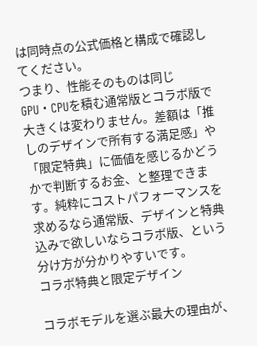は同時点の公式価格と構成で確認してください。
つまり、性能そのものは同じGPU・CPUを積む通常版とコラボ版で大きくは変わりません。差額は「推しのデザインで所有する満足感」や「限定特典」に価値を感じるかどうかで判断するお金、と整理できます。純粋にコストパフォーマンスを求めるなら通常版、デザインと特典込みで欲しいならコラボ版、という分け方が分かりやすいです。
コラボ特典と限定デザイン

コラボモデルを選ぶ最大の理由が、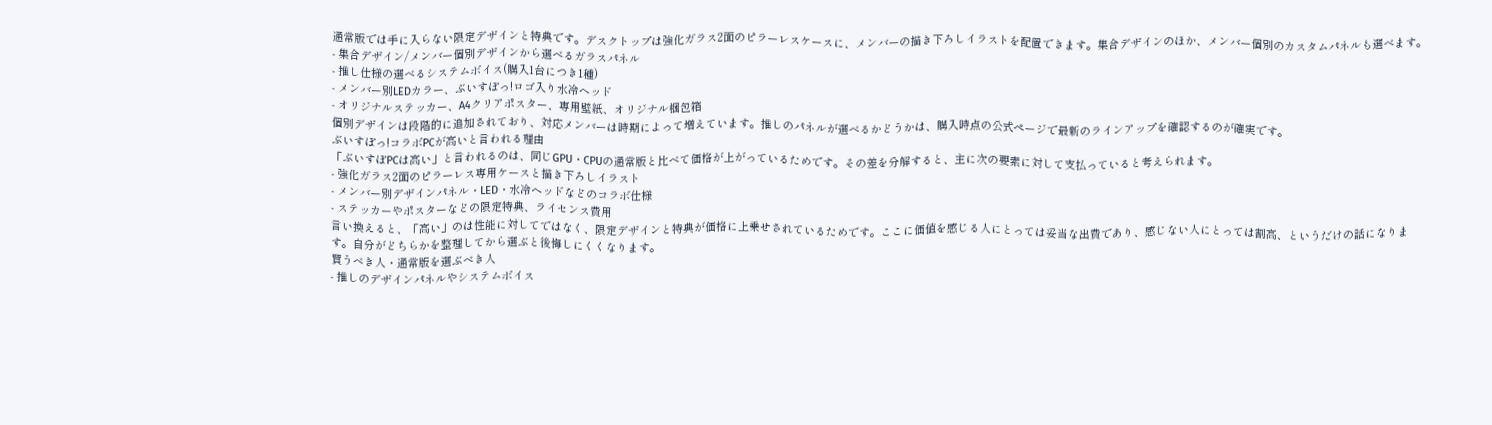通常版では手に入らない限定デザインと特典です。デスクトップは強化ガラス2面のピラーレスケースに、メンバーの描き下ろしイラストを配置できます。集合デザインのほか、メンバー個別のカスタムパネルも選べます。
- 集合デザイン/メンバー個別デザインから選べるガラスパネル
- 推し仕様の選べるシステムボイス(購入1台につき1種)
- メンバー別LEDカラー、ぶいすぽっ!ロゴ入り水冷ヘッド
- オリジナルステッカー、A4クリアポスター、専用壁紙、オリジナル梱包箱
個別デザインは段階的に追加されており、対応メンバーは時期によって増えています。推しのパネルが選べるかどうかは、購入時点の公式ページで最新のラインアップを確認するのが確実です。
ぶいすぽっ!コラボPCが高いと言われる理由
「ぶいすぽPCは高い」と言われるのは、同じGPU・CPUの通常版と比べて価格が上がっているためです。その差を分解すると、主に次の要素に対して支払っていると考えられます。
- 強化ガラス2面のピラーレス専用ケースと描き下ろしイラスト
- メンバー別デザインパネル・LED・水冷ヘッドなどのコラボ仕様
- ステッカーやポスターなどの限定特典、ライセンス費用
言い換えると、「高い」のは性能に対してではなく、限定デザインと特典が価格に上乗せされているためです。ここに価値を感じる人にとっては妥当な出費であり、感じない人にとっては割高、というだけの話になります。自分がどちらかを整理してから選ぶと後悔しにくくなります。
買うべき人・通常版を選ぶべき人
- 推しのデザインパネルやシステムボイス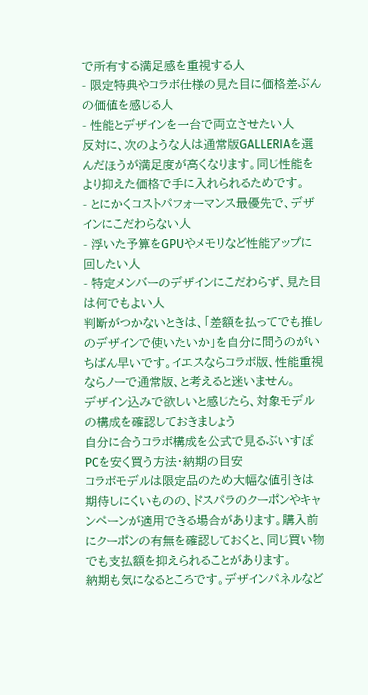で所有する満足感を重視する人
- 限定特典やコラボ仕様の見た目に価格差ぶんの価値を感じる人
- 性能とデザインを一台で両立させたい人
反対に、次のような人は通常版GALLERIAを選んだほうが満足度が高くなります。同じ性能をより抑えた価格で手に入れられるためです。
- とにかくコストパフォーマンス最優先で、デザインにこだわらない人
- 浮いた予算をGPUやメモリなど性能アップに回したい人
- 特定メンバーのデザインにこだわらず、見た目は何でもよい人
判断がつかないときは、「差額を払ってでも推しのデザインで使いたいか」を自分に問うのがいちばん早いです。イエスならコラボ版、性能重視ならノーで通常版、と考えると迷いません。
デザイン込みで欲しいと感じたら、対象モデルの構成を確認しておきましょう
自分に合うコラボ構成を公式で見るぶいすぽPCを安く買う方法・納期の目安
コラボモデルは限定品のため大幅な値引きは期待しにくいものの、ドスパラのクーポンやキャンペーンが適用できる場合があります。購入前にクーポンの有無を確認しておくと、同じ買い物でも支払額を抑えられることがあります。
納期も気になるところです。デザインパネルなど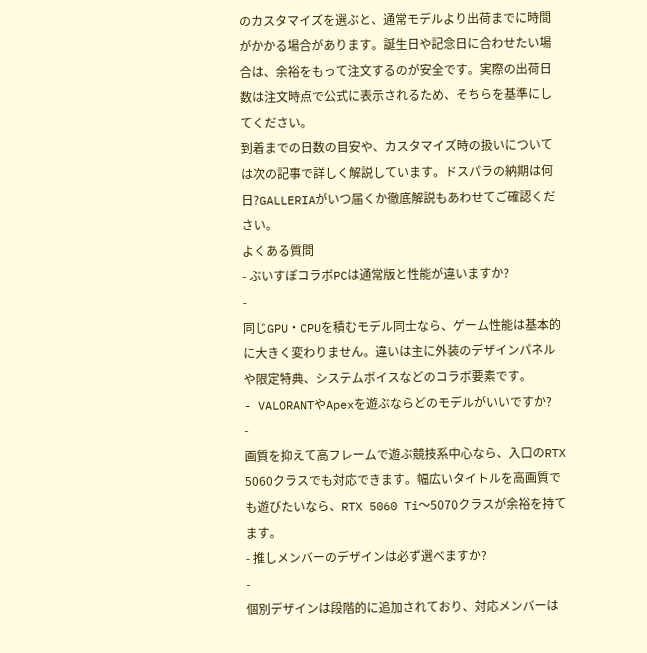のカスタマイズを選ぶと、通常モデルより出荷までに時間がかかる場合があります。誕生日や記念日に合わせたい場合は、余裕をもって注文するのが安全です。実際の出荷日数は注文時点で公式に表示されるため、そちらを基準にしてください。
到着までの日数の目安や、カスタマイズ時の扱いについては次の記事で詳しく解説しています。ドスパラの納期は何日?GALLERIAがいつ届くか徹底解説もあわせてご確認ください。
よくある質問
- ぶいすぽコラボPCは通常版と性能が違いますか?
-
同じGPU・CPUを積むモデル同士なら、ゲーム性能は基本的に大きく変わりません。違いは主に外装のデザインパネルや限定特典、システムボイスなどのコラボ要素です。
- VALORANTやApexを遊ぶならどのモデルがいいですか?
-
画質を抑えて高フレームで遊ぶ競技系中心なら、入口のRTX 5060クラスでも対応できます。幅広いタイトルを高画質でも遊びたいなら、RTX 5060 Ti〜5070クラスが余裕を持てます。
- 推しメンバーのデザインは必ず選べますか?
-
個別デザインは段階的に追加されており、対応メンバーは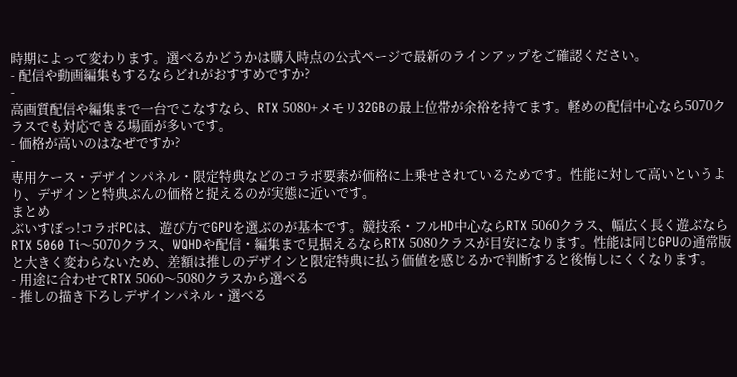時期によって変わります。選べるかどうかは購入時点の公式ページで最新のラインアップをご確認ください。
- 配信や動画編集もするならどれがおすすめですか?
-
高画質配信や編集まで一台でこなすなら、RTX 5080+メモリ32GBの最上位帯が余裕を持てます。軽めの配信中心なら5070クラスでも対応できる場面が多いです。
- 価格が高いのはなぜですか?
-
専用ケース・デザインパネル・限定特典などのコラボ要素が価格に上乗せされているためです。性能に対して高いというより、デザインと特典ぶんの価格と捉えるのが実態に近いです。
まとめ
ぶいすぽっ!コラボPCは、遊び方でGPUを選ぶのが基本です。競技系・フルHD中心ならRTX 5060クラス、幅広く長く遊ぶならRTX 5060 Ti〜5070クラス、WQHDや配信・編集まで見据えるならRTX 5080クラスが目安になります。性能は同じGPUの通常版と大きく変わらないため、差額は推しのデザインと限定特典に払う価値を感じるかで判断すると後悔しにくくなります。
- 用途に合わせてRTX 5060〜5080クラスから選べる
- 推しの描き下ろしデザインパネル・選べる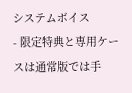システムボイス
- 限定特典と専用ケースは通常版では手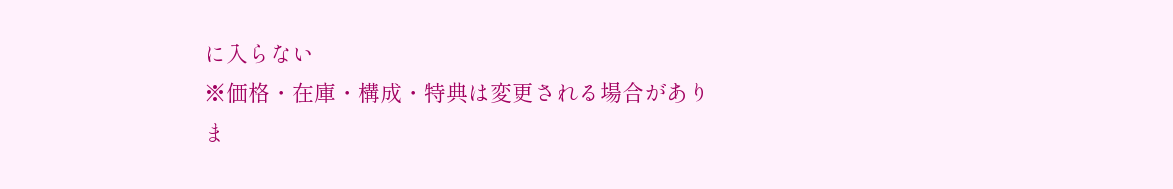に入らない
※価格・在庫・構成・特典は変更される場合がありま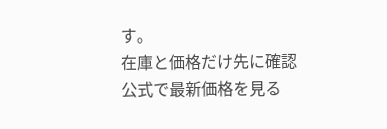す。
在庫と価格だけ先に確認
公式で最新価格を見る